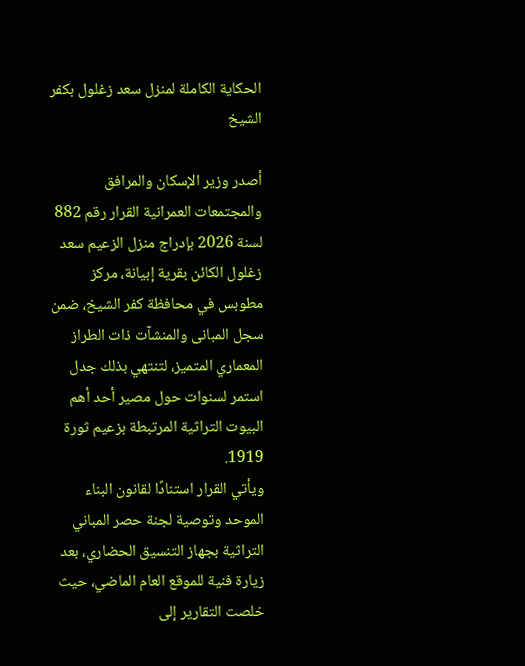الحكاية الكاملة لمنزل سعد زغلول بكفر الشيخ

أصدر وزير الإسكان والمرافق والمجتمعات العمرانية القرار رقم 882 لسنة 2026 بإدراج منزل الزعيم سعد زغلول الكائن بقرية إبيانة، مركز مطوبس في محافظة كفر الشيخ، ضمن سجل المبانى والمنشآت ذات الطراز المعماري المتميز، لتنتهي بذلك جدل استمر لسنوات حول مصير أحد أهم البيوت التراثية المرتبطة بزعيم ثورة 1919.
ويأتي القرار استنادًا لقانون البناء الموحد وتوصية لجنة حصر المباني التراثية بجهاز التنسيق الحضاري، بعد زيارة فنية للموقع العام الماضي، حيث خلصت التقارير إلى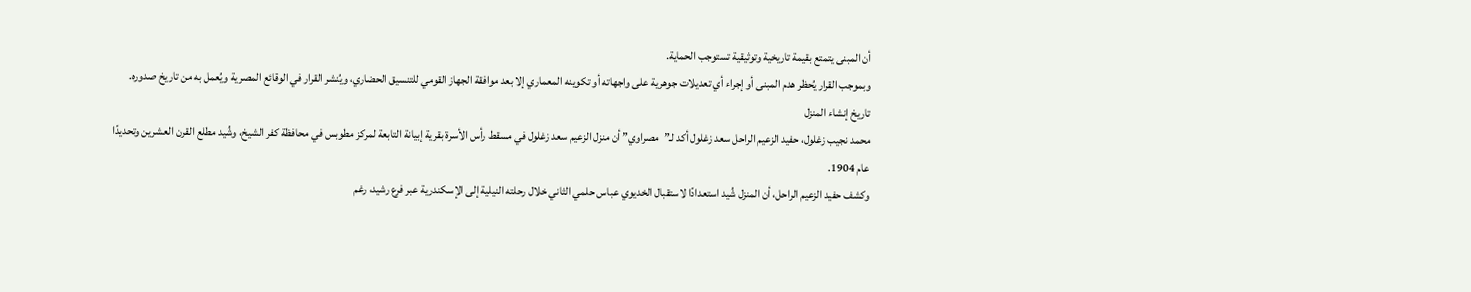أن المبنى يتمتع بقيمة تاريخية وتوثيقية تستوجب الحماية.
وبموجب القرار يُحظر هدم المبنى أو إجراء أي تعديلات جوهرية على واجهاته أو تكوينه المعماري إلا بعد موافقة الجهاز القومي للتنسيق الحضاري، ويُنشر القرار في الوقائع المصرية ويُعمل به من تاريخ صدوره.
تاريخ إنشاء المنزل
محمد نجيب زغلول، حفيد الزعيم الراحل سعد زغلول أكد لـ”مصراوي” أن منزل الزعيم سعد زغلول في مسقط رأس الأسرة بقرية إبيانة التابعة لمركز مطوبس في محافظة كفر الشيخ، وشُيد مطلع القرن العشرين وتحديدًا عام 1904.
وكشف حفيد الزعيم الراحل، أن المنزل شُيد استعدادًا لاستقبال الخديوي عباس حلمي الثاني خلال رحلته النيلية إلى الإسكندرية عبر فرع رشيد، رغم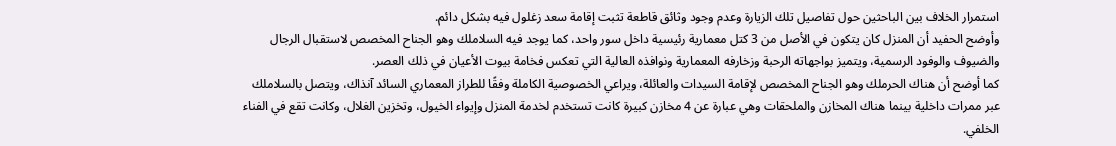استمرار الخلاف بين الباحثين حول تفاصيل تلك الزيارة وعدم وجود وثائق قاطعة تثبت إقامة سعد زغلول فيه بشكل دائم.
وأوضح الحفيد أن المنزل كان يتكون في الأصل من 3 كتل معمارية رئيسية داخل سور واحد، كما يوجد فيه السلاملك وهو الجناح المخصص لاستقبال الرجال والضيوف والوفود الرسمية، ويتميز بواجهاته الرحبة وزخارفه المعمارية ونوافذه العالية التي تعكس فخامة بيوت الأعيان في ذلك العصر.
كما أوضح أن هناك الحرملك وهو الجناح المخصص لإقامة السيدات والعائلة، ويراعي الخصوصية الكاملة وفقًا للطراز المعماري السائد آنذاك، ويتصل بالسلاملك عبر ممرات داخلية بينما هناك المخازن والملحقات وهي عبارة عن 4 مخازن كبيرة كانت تستخدم لخدمة المنزل وإيواء الخيول، وتخزين الغلال، وكانت تقع في الفناء الخلفي.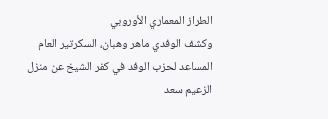الطراز المعماري الأوروبي
وكشف الوفدي ماهر وهبان، السكرتير العام المساعد لحزب الوفد في كفر الشيخ عن منزل الزعيم سعد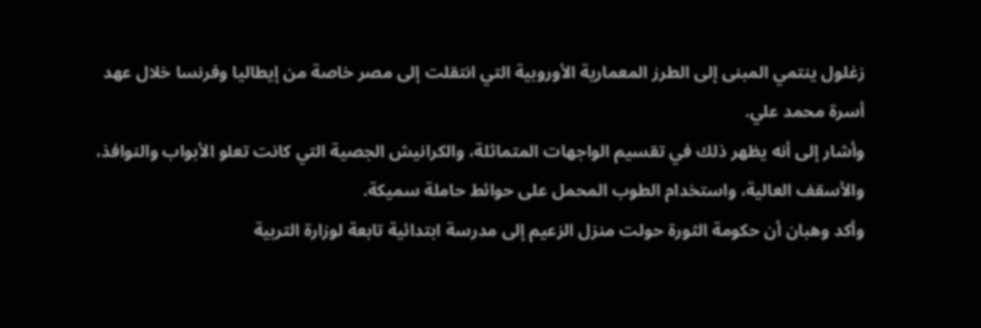زغلول ينتمي المبنى إلى الطرز المعمارية الأوروبية التي انتقلت إلى مصر خاصة من إيطاليا وفرنسا خلال عهد أسرة محمد علي.
وأشار إلى أنه يظهر ذلك في تقسيم الواجهات المتماثلة، والكرانيش الجصية التي كانت تعلو الأبواب والنوافذ، والأسقف العالية، واستخدام الطوب المحمل على حوائط حاملة سميكة.
وأكد وهبان أن حكومة الثورة حولت منزل الزعيم إلى مدرسة ابتدائية تابعة لوزارة التربية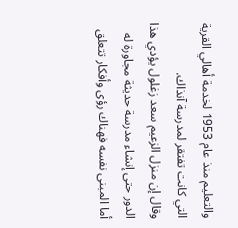والتعليم منذ عام 1953 لخدمة أهالي القرية التي كانت تفتقر لمدرسة آنذاك.
وقال إن منزل الزعيم سعد زغلول يؤدي هذا الدور حتى إنشاء مدرسة حديثة مجاورة له أما المبنى نفسه فهناك رؤى وأفكار تتعلق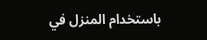باستخدام المنزل في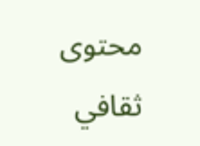محتوى ثقافي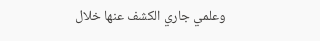وعلمي جاري الكشف عنها خلال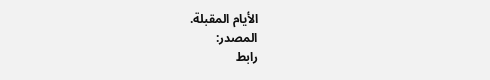الأيام المقبلة.
المصدر:
رابط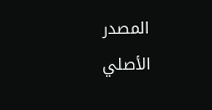المصدر الأصلي